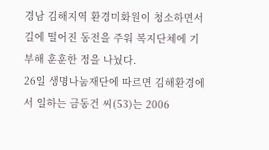경남 김해지역 환경미화원이 청소하면서 길에 떨어진 동전을 주워 복지단체에 기부해 훈훈한 정을 나눴다.
26일 생명나눔재단에 따르면 김해환경에서 일하는 금동건 씨(53)는 2006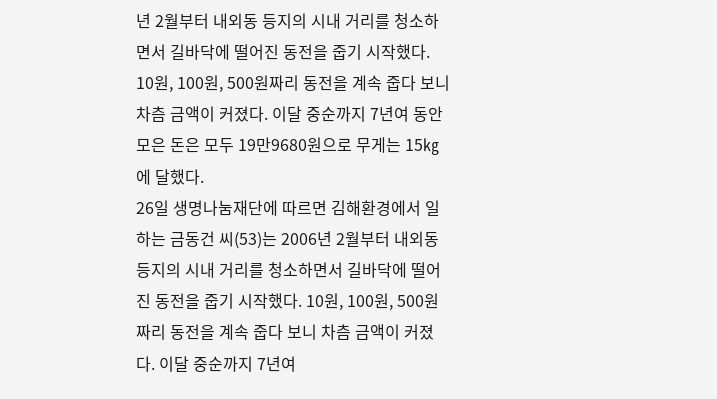년 2월부터 내외동 등지의 시내 거리를 청소하면서 길바닥에 떨어진 동전을 줍기 시작했다. 10원, 100원, 500원짜리 동전을 계속 줍다 보니 차츰 금액이 커졌다. 이달 중순까지 7년여 동안 모은 돈은 모두 19만9680원으로 무게는 15㎏에 달했다.
26일 생명나눔재단에 따르면 김해환경에서 일하는 금동건 씨(53)는 2006년 2월부터 내외동 등지의 시내 거리를 청소하면서 길바닥에 떨어진 동전을 줍기 시작했다. 10원, 100원, 500원짜리 동전을 계속 줍다 보니 차츰 금액이 커졌다. 이달 중순까지 7년여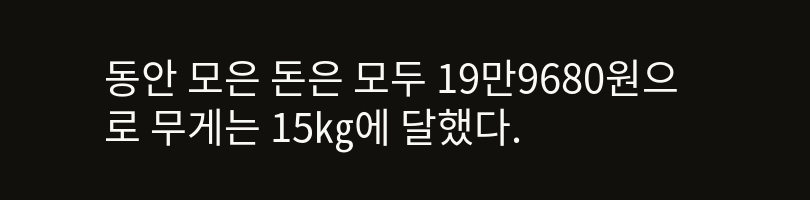동안 모은 돈은 모두 19만9680원으로 무게는 15㎏에 달했다.